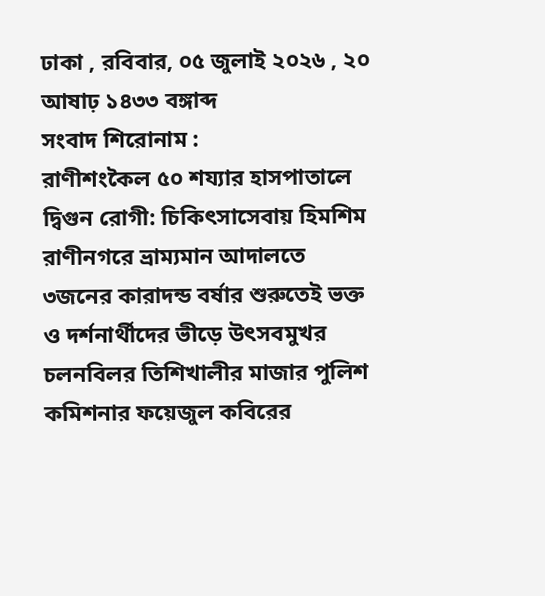ঢাকা , রবিবার, ০৫ জুলাই ২০২৬ , ২০ আষাঢ় ১৪৩৩ বঙ্গাব্দ
সংবাদ শিরোনাম :
রাণীশংকৈল ৫০ শয্যার হাসপাতালে দ্বিগুন রোগী: চিকিৎসাসেবায় হিমশিম রাণীনগরে ভ্রাম্যমান আদালতে ৩জনের কারাদন্ড বর্ষার শুরুতেই ভক্ত ও দর্শনার্থীদের ভীড়ে উৎসবমুখর চলনবিলর তিশিখালীর মাজার পুলিশ কমিশনার ফয়েজুল কবিরের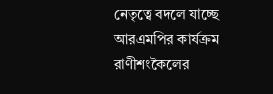নেতৃত্বে বদলে যাচ্ছে আরএমপির কার্যক্রম রাণীশংকৈলের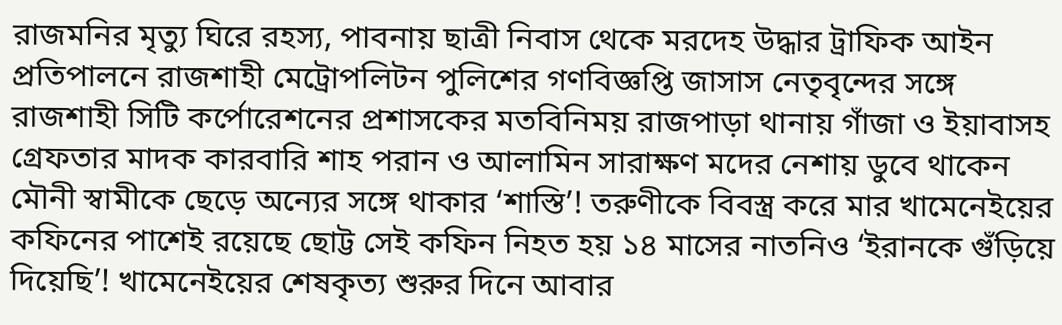রাজমনির মৃত্যু ঘিরে রহস্য, পাবনায় ছাত্রী নিবাস থেকে মরদেহ উদ্ধার ট্রাফিক আইন প্রতিপালনে রাজশাহী মেট্রোপলিটন পুলিশের গণবিজ্ঞপ্তি জাসাস নেতৃবৃন্দের সঙ্গে রাজশাহী সিটি কর্পোরেশনের প্রশাসকের মতবিনিময় রাজপাড়া থানায় গাঁজা ও ইয়াবাসহ গ্রেফতার মাদক কারবারি শাহ পরান ও আলামিন সারাক্ষণ মদের নেশায় ডুবে থাকেন মৌনী স্বামীকে ছেড়ে অন্যের সঙ্গে থাকার ‘শাস্তি’! তরুণীকে বিবস্ত্র করে মার খামেনেইয়ের কফিনের পাশেই রয়েছে ছোট্ট সেই কফিন নিহত হয় ১৪ মাসের নাতনিও ‘ইরানকে গুঁড়িয়ে দিয়েছি’! খামেনেইয়ের শেষকৃত্য শুরুর দিনে আবার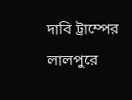দাবি ট্রাম্পের লালপুরে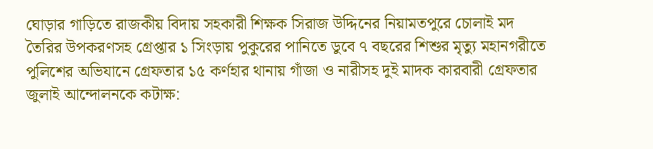ঘোড়ার গাড়িতে রাজকীয় বিদায় সহকারী শিক্ষক সিরাজ উদ্দিনের নিয়ামতপুরে চোলাই মদ তৈরির উপকরণসহ গ্রেপ্তার ১ সিংড়ায় পুকুরের পানিতে ডুবে ৭ বছরের শিশুর মৃত্যু মহানগরীতে পুলিশের অভিযানে গ্রেফতার ১৫ কর্ণহার থানায় গাঁজা ও নারীসহ দুই মাদক কারবারী গ্রেফতার জুলাই আন্দোলনকে কটাক্ষ: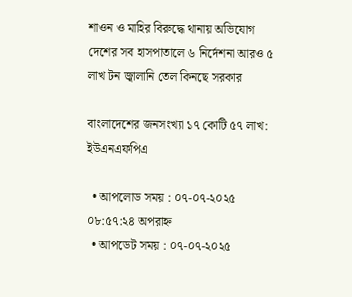শাওন ও মাহির বিরুদ্ধে থানায় অভিযোগ দেশের সব হাসপাতালে ৬ নির্দেশনা আরও ৫ লাখ টন জ্বালানি তেল কিনছে সরকার

বাংলাদেশের জনসংখ্যা ১৭ কোটি ৫৭ লাখ: ইউএনএফপিএ

  • আপলোড সময় : ০৭-০৭-২০২৫ ০৮:৫৭:২৪ অপরাহ্ন
  • আপডেট সময় : ০৭-০৭-২০২৫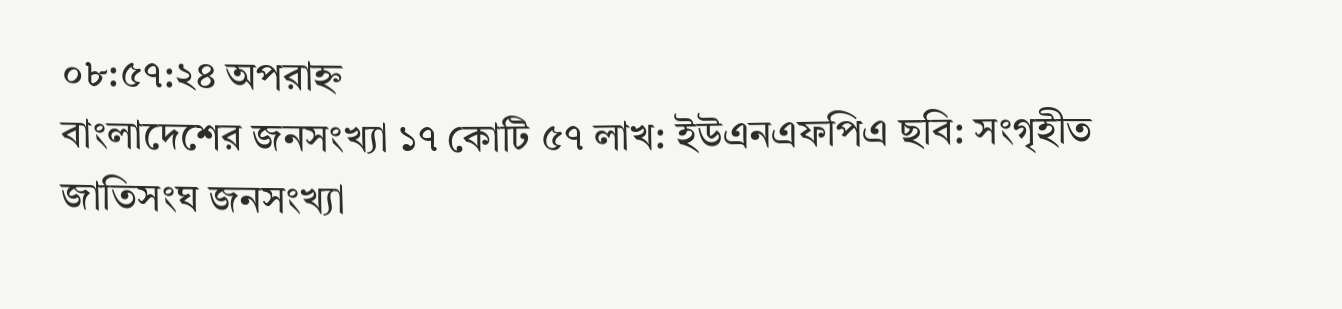০৮:৫৭:২৪ অপরাহ্ন
বাংলাদেশের জনসংখ্যা ১৭ কোটি ৫৭ লাখ: ইউএনএফপিএ ছবি: সংগৃহীত
জাতিসংঘ জনসংখ্যা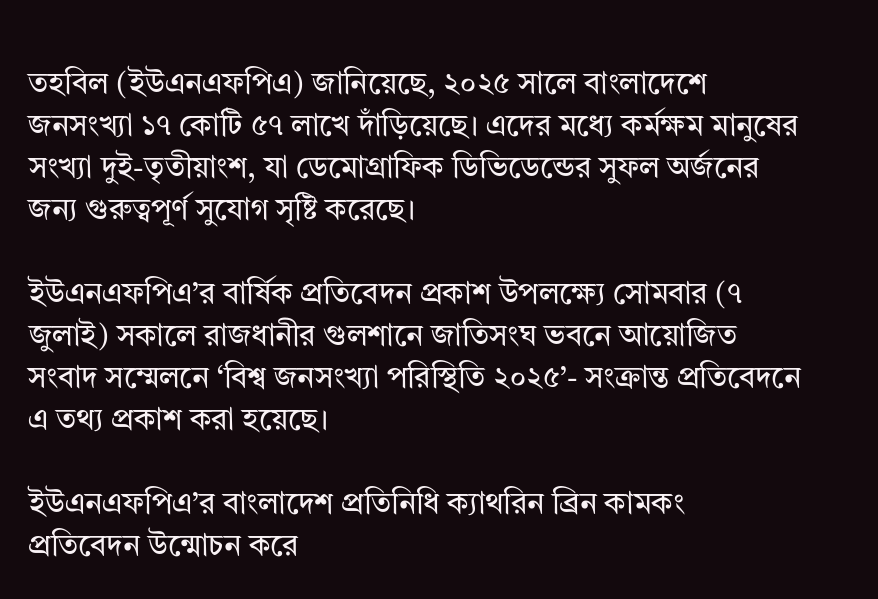তহবিল (ইউএনএফপিএ) জানিয়েছে, ২০২৫ সালে বাংলাদেশে জনসংখ্যা ১৭ কোটি ৫৭ লাখে দাঁড়িয়েছে। এদের মধ্যে কর্মক্ষম মানুষের সংখ্যা দুই-তৃতীয়াংশ, যা ডেমোগ্রাফিক ডিভিডেন্ডের সুফল অর্জনের জন্য গুরুত্বপূর্ণ সুযোগ সৃষ্টি করেছে।

ইউএনএফপিএ’র বার্ষিক প্রতিবেদন প্রকাশ উপলক্ষ্যে সোমবার (৭ জুলাই) সকালে রাজধানীর গুলশানে জাতিসংঘ ভবনে আয়োজিত সংবাদ সম্মেলনে ‘বিশ্ব জনসংখ্যা পরিস্থিতি ২০২৫’- সংক্রান্ত প্রতিবেদনে এ তথ্য প্রকাশ করা হয়েছে।

ইউএনএফপিএ’র বাংলাদেশ প্রতিনিধি ক্যাথরিন ব্রিন কামকং প্রতিবেদন উন্মোচন করে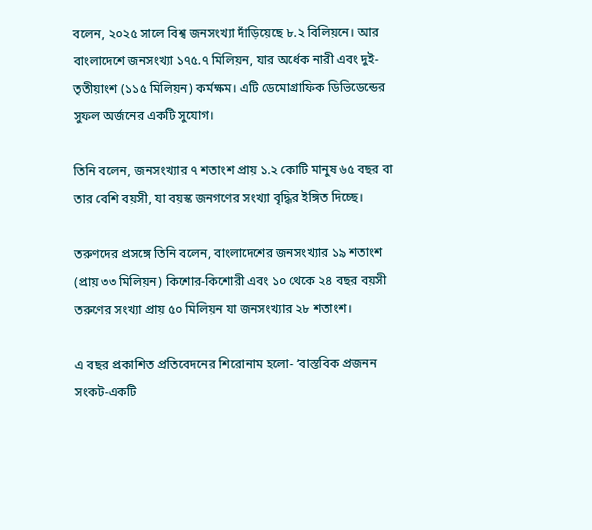বলেন, ২০২৫ সালে বিশ্ব জনসংখ্যা দাঁড়িয়েছে ৮.২ বিলিয়নে। আর বাংলাদেশে জনসংখ্যা ১৭৫.৭ মিলিয়ন, যার অর্ধেক নারী এবং দুই-তৃতীয়াংশ (১১৫ মিলিয়ন) কর্মক্ষম। এটি ডেমোগ্রাফিক ডিভিডেন্ডের সুফল অর্জনের একটি সুযোগ।

তিনি বলেন, জনসংখ্যার ৭ শতাংশ প্রায় ১.২ কোটি মানুষ ৬৫ বছর বা তার বেশি বয়সী, যা বয়স্ক জনগণের সংখ্যা বৃদ্ধির ইঙ্গিত দিচ্ছে।

তরুণদের প্রসঙ্গে তিনি বলেন, বাংলাদেশের জনসংখ্যার ১৯ শতাংশ (প্রায় ৩৩ মিলিয়ন) কিশোর-কিশোরী এবং ১০ থেকে ২৪ বছর বয়সী তরুণের সংখ্যা প্রায় ৫০ মিলিয়ন যা জনসংখ্যার ২৮ শতাংশ।

এ বছর প্রকাশিত প্রতিবেদনের শিরোনাম হলো- ‘বাস্তবিক প্রজনন সংকট-একটি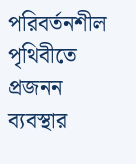পরিবর্তনশীল পৃথিবীতে প্রজনন ব্যবস্থার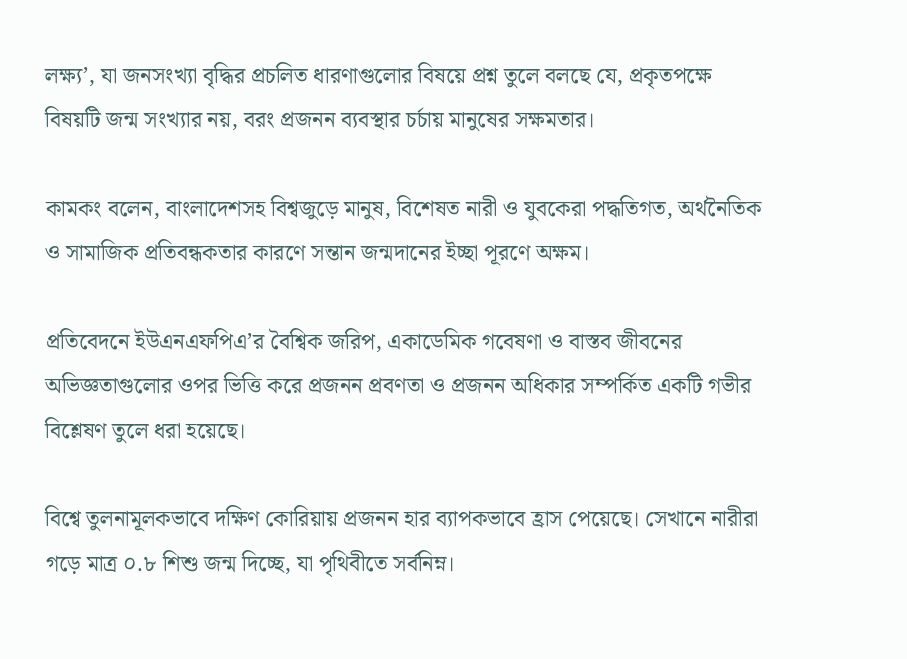লক্ষ্য’, যা জনসংখ্যা বৃদ্ধির প্রচলিত ধারণাগুলোর বিষয়ে প্রশ্ন তুলে বলছে যে, প্রকৃতপক্ষে বিষয়টি জন্ম সংখ্যার নয়, বরং প্রজনন ব্যবস্থার চর্চায় মানুষের সক্ষমতার।

কামকং বলেন, বাংলাদেশসহ বিশ্বজুড়ে মানুষ, বিশেষত নারী ও যুবকেরা পদ্ধতিগত, অর্থনৈতিক ও সামাজিক প্রতিবন্ধকতার কারণে সন্তান জন্মদানের ইচ্ছা পূরণে অক্ষম।

প্রতিবেদনে ইউএনএফপিএ’র বৈশ্বিক জরিপ, একাডেমিক গবেষণা ও বাস্তব জীবনের অভিজ্ঞতাগুলোর ওপর ভিত্তি করে প্রজনন প্রবণতা ও প্রজনন অধিকার সম্পর্কিত একটি গভীর বিশ্লেষণ তুলে ধরা হয়েছে।

বিশ্বে তুলনামূলকভাবে দক্ষিণ কোরিয়ায় প্রজনন হার ব্যাপকভাবে হ্রাস পেয়েছে। সেখানে নারীরা গড়ে মাত্র ০.৮ শিশু জন্ম দিচ্ছে, যা পৃথিবীতে সর্বনিম্ন।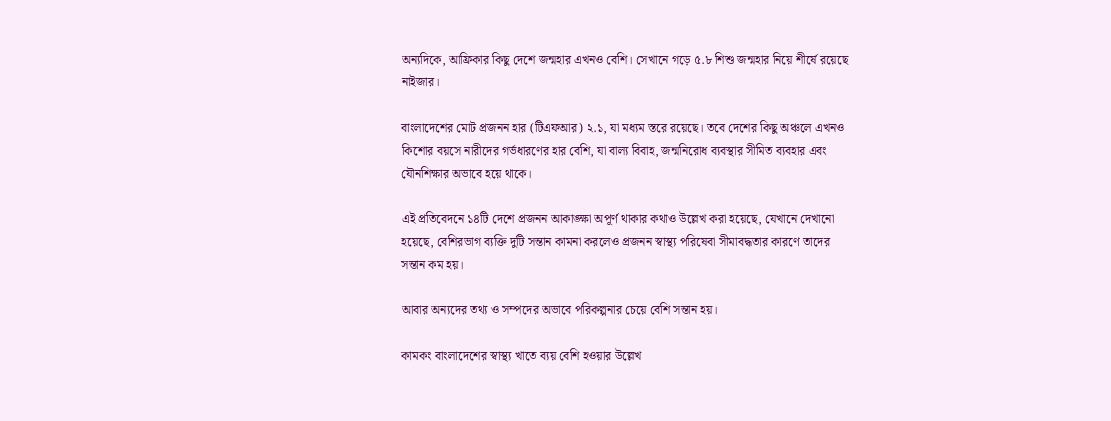অন্যদিকে, আফ্রিকার কিছু দেশে জন্মহার এখনও বেশি। সেখানে গড়ে ৫.৮ শিশু জন্মহার নিয়ে শীর্ষে রয়েছে নাইজার।

বাংলাদেশের মোট প্রজনন হার (টিএফআর) ২.১, যা মধ্যম স্তরে রয়েছে। তবে দেশের কিছু অঞ্চলে এখনও কিশোর বয়সে নারীদের গর্ভধারণের হার বেশি, যা বাল্য বিবাহ, জন্মনিরোধ ব্যবস্থার সীমিত ব্যবহার এবং যৌনশিক্ষার অভাবে হয়ে থাকে।

এই প্রতিবেদনে ১৪টি দেশে প্রজনন আকাঙ্ক্ষা অপূর্ণ থাকার কথাও উল্লেখ করা হয়েছে, যেখানে দেখানো হয়েছে, বেশিরভাগ ব্যক্তি দুটি সন্তান কামনা করলেও প্রজনন স্বাস্থ্য পরিষেবা সীমাবদ্ধতার কারণে তাদের সন্তান কম হয়।

আবার অন্যদের তথ্য ও সম্পদের অভাবে পরিকল্পনার চেয়ে বেশি সন্তান হয়।

কামকং বাংলাদেশের স্বাস্থ্য খাতে ব্যয় বেশি হওয়ার উল্লেখ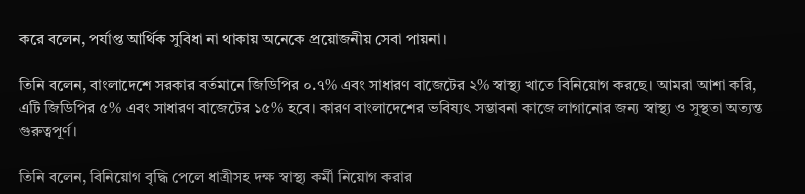করে বলেন, পর্যাপ্ত আর্থিক সুবিধা না থাকায় অনেকে প্রয়োজনীয় সেবা পায়না।

তিনি বলেন, বাংলাদেশে সরকার বর্তমানে জিডিপির ০.৭% এবং সাধারণ বাজেটের ২% স্বাস্থ্য খাতে বিনিয়োগ করছে। আমরা আশা করি, এটি জিডিপির ৫% এবং সাধারণ বাজেটের ১৫% হবে। কারণ বাংলাদেশের ভবিষ্যৎ সম্ভাবনা কাজে লাগানোর জন্য স্বাস্থ্য ও সুস্থতা অত্যন্ত গুরুত্বপূর্ণ।

তিনি বলেন, বিনিয়োগ বৃদ্ধি পেলে ধাত্রীসহ দক্ষ স্বাস্থ্য কর্মী নিয়োগ করার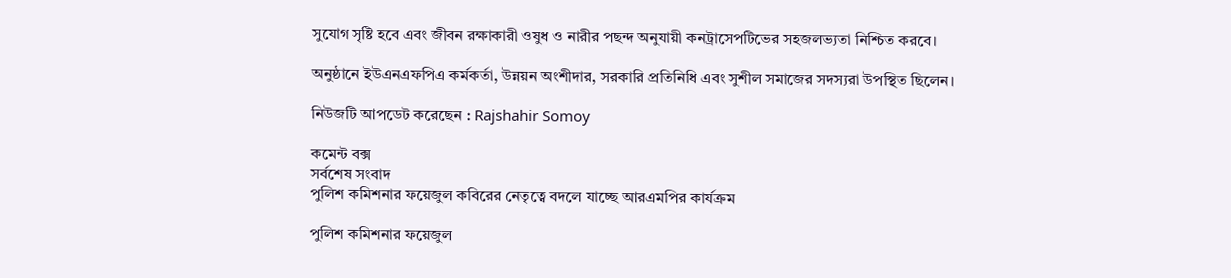সুযোগ সৃষ্টি হবে এবং জীবন রক্ষাকারী ওষুধ ও নারীর পছন্দ অনুযায়ী কনট্রাসেপটিভের সহজলভ্যতা নিশ্চিত করবে।

অনুষ্ঠানে ইউএনএফপিএ কর্মকর্তা, উন্নয়ন অংশীদার, সরকারি প্রতিনিধি এবং সুশীল সমাজের সদস্যরা উপস্থিত ছিলেন।

নিউজটি আপডেট করেছেন : Rajshahir Somoy

কমেন্ট বক্স
সর্বশেষ সংবাদ
পুলিশ কমিশনার ফয়েজুল কবিরের নেতৃত্বে বদলে যাচ্ছে আরএমপির কার্যক্রম

পুলিশ কমিশনার ফয়েজুল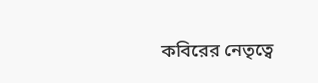কবিরের নেতৃত্বে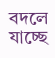বদলে যাচ্ছে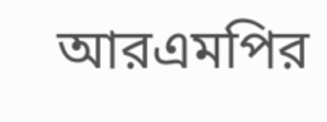আরএমপির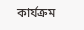কার্যক্রম